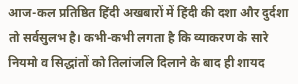आज-कल प्रतिष्ठित हिंदी अखबारों में हिंदी की दशा और दुर्दशा तो सर्वसुलभ है। कभी-कभी लगता है कि व्याकरण के सारे नियमो व सिद्धांतों को तिलांजलि दिलाने के बाद ही शायद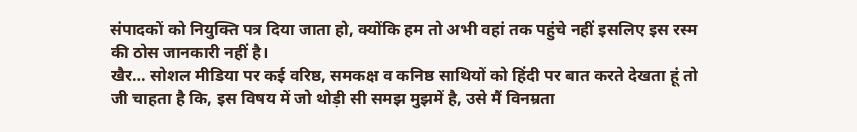संपादकों को नियुक्ति पत्र दिया जाता हो, क्योंकि हम तो अभी वहां तक पहुंचे नहीं इसलिए इस रस्म की ठोस जानकारी नहीं है।
खैर… सोशल मीडिया पर कई वरिष्ठ, समकक्ष व कनिष्ठ साथियों को हिंदी पर बात करते देखता हूं तो जी चाहता है कि, इस विषय में जो थोड़ी सी समझ मुझमें है, उसे मैं विनम्रता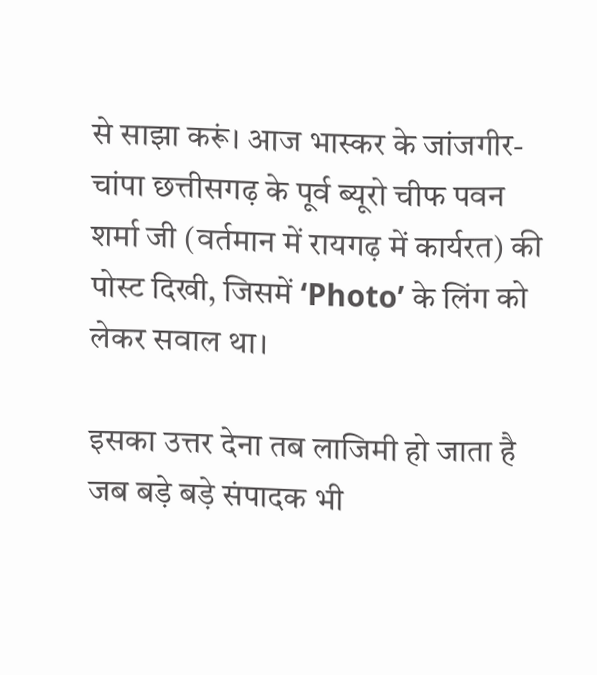से साझा करूं। आज भास्कर के जांजगीर-चांपा छत्तीसगढ़ के पूर्व ब्यूरो चीफ पवन शर्मा जी (वर्तमान में रायगढ़ में कार्यरत) की पोस्ट दिखी, जिसमें ‘Photo’ के लिंग को लेकर सवाल था।

इसका उत्तर देना तब लाजिमी हो जाता है जब बड़े बड़े संपादक भी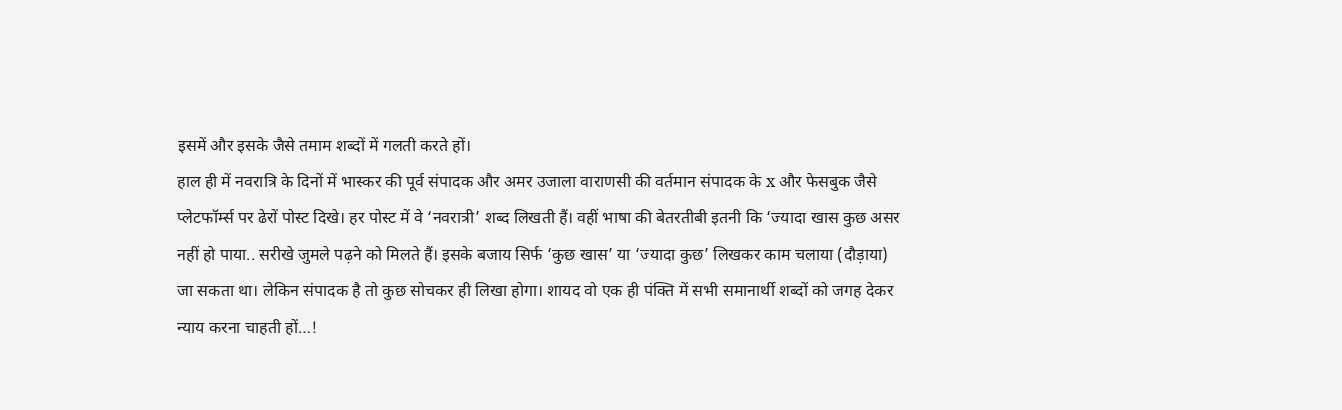इसमें और इसके जैसे तमाम शब्दों में गलती करते हों।
हाल ही में नवरात्रि के दिनों में भास्कर की पूर्व संपादक और अमर उजाला वाराणसी की वर्तमान संपादक के x और फेसबुक जैसे प्लेटफॉर्म्स पर ढेरों पोस्ट दिखे। हर पोस्ट में वे ‘नवरात्री’ शब्द लिखती हैं। वहीं भाषा की बेतरतीबी इतनी कि ‘ज्यादा खास कुछ असर नहीं हो पाया.. सरीखे जुमले पढ़ने को मिलते हैं। इसके बजाय सिर्फ ‘कुछ खास’ या ‘ज्यादा कुछ’ लिखकर काम चलाया (दौड़ाया) जा सकता था। लेकिन संपादक है तो कुछ सोचकर ही लिखा होगा। शायद वो एक ही पंक्ति में सभी समानार्थी शब्दों को जगह देकर न्याय करना चाहती हों…!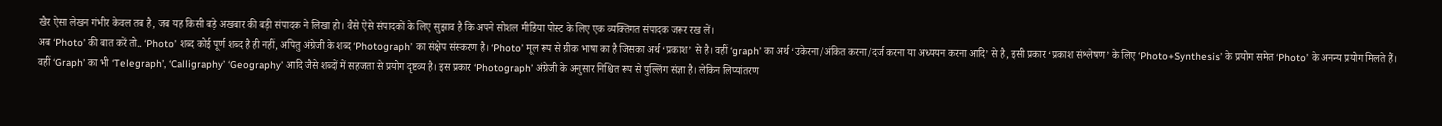खैर ऐसा लेखन गंभीर केवल तब है, जब यह किसी बड़े अखबार की बड़ी संपादक ने लिखा हो। वैसे ऐसे संपादकों के लिए सुझाव है कि अपने सोशल मीडिया पोस्ट के लिए एक व्यक्तिगत संपादक जरूर रख लें।
अब ‘Photo’ की बात करें तो.. ‘Photo’ शब्द कोई पूर्ण शब्द है ही नहीं, अपितु अंग्रेजी के शब्द ‘Photograph’ का संक्षेप संस्करण है। ‘Photo’ मूल रूप से ग्रीक भाषा का है जिसका अर्थ ‘प्रकाश’ से है। वहीं ‘graph’ का अर्थ ‘उकेरना/अंकित करना/दर्ज करना या अध्ययन करना आदि’ से है, इसी प्रकार ‘प्रकाश संश्लेषण’ के लिए ‘Photo+Synthesis’ के प्रयोग समेत ‘Photo’ के अनन्य प्रयोग मिलते हैं।
वहीं ‘Graph’ का भी ‘Telegraph’, ‘Calligraphy’ ‘Geography’ आदि जैसे शब्दों में सहजता से प्रयोग दृष्टव्य है। इस प्रकार ‘Photograph’ अंग्रेजी के अनुसार निश्चित रूप से पुल्लिंग संज्ञा है। लेकिन लिप्यांतरण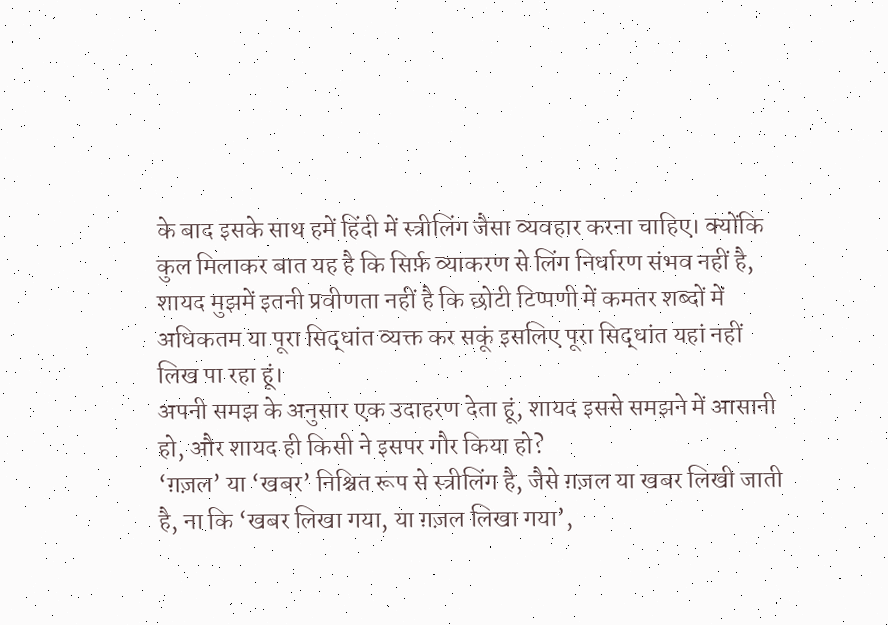के बाद इसके साथ हमें हिंदी में स्त्रीलिंग जैसा व्यवहार करना चाहिए। क्योंकि कुल मिलाकर बात यह है कि सिर्फ़ व्याकरण से लिंग निर्धारण संभव नहीं है, शायद मुझमें इतनी प्रवीणता नहीं है कि छोटी टिप्पणी में कमतर शब्दों में अधिकतम या पूरा सिद्धांत व्यक्त कर सकूं इसलिए पूरा सिद्धांत यहां नहीं लिख पा रहा हूं।
अपनी समझ के अनुसार एक उदाहरण देता हूं, शायद इससे समझने में आसानी हो, और शायद ही किसी ने इसपर गौर किया हो?
‘ग़ज़ल’ या ‘खबर’ निश्चित रूप से स्त्रीलिंग है, जैसे ग़ज़ल या खबर लिखी जाती है, ना कि ‘खबर लिखा गया, या ग़ज़ल लिखा गया’,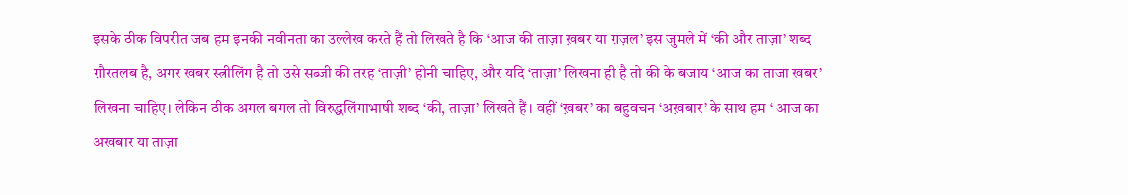इसके ठीक विपरीत जब हम इनकी नवीनता का उल्लेख करते हैं तो लिखते है कि ‘आज की ताज़ा ख़बर या ग़ज़ल’ इस जुमले में ‘की और ताज़ा’ शब्द ग़ौरतलब है, अगर खबर स्त्रीलिंग है तो उसे सब्जी की तरह ‘ताज़ी’ होनी चाहिए, और यदि ‘ताज़ा’ लिखना ही है तो की के बजाय ‘आज का ताजा खबर’ लिखना चाहिए। लेकिन ठीक अगल बगल तो विरुद्धलिंगाभाषी शब्द ‘की, ताज़ा’ लिखते हैं। वहीं ‘ख़बर’ का बहुवचन ‘अख़बार’ के साथ हम ‘ आज का अखबार या ताज़ा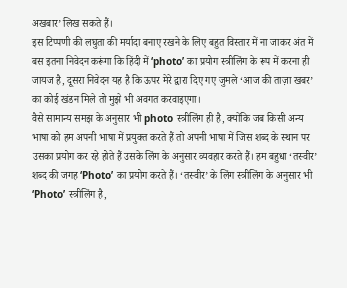अखबार’ लिख सकते हैं।
इस टिप्पणी की लघुता की मर्यादा बनाए रखने के लिए बहुत विस्तार में ना जाकर अंत में बस इतना निवेदन करूंगा कि हिंदी में ‘photo’ का प्रयोग स्त्रीलिंग के रूप में करना ही जायज है, दूसरा निवेदन यह है कि ऊपर मेरे द्वारा दिए गए जुमले ‘आज की ताज़ा खबर’ का कोई खंडन मिले तो मुझे भी अवगत करवाइएगा।
वैसे सामान्य समझ के अनुसार भी photo स्त्रीलिंग ही है, क्योंकि जब किसी अन्य भाषा को हम अपनी भाषा में प्रयुक्त करते हैं तो अपनी भाषा में जिस शब्द के स्थान पर उसका प्रयोग कर रहे होते हैं उसके लिंग के अनुसार व्यवहार करते हैं। हम बहुधा ‘तस्वीर’ शब्द की जगह ‘Photo’ का प्रयोग करते हैं। ‘तस्वीर’ के लिंग स्त्रीलिंग के अनुसार भी ‘Photo’ स्त्रीलिंग है,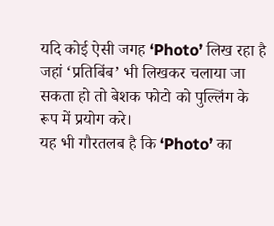यदि कोई ऐसी जगह ‘Photo’ लिख रहा है जहां ‘प्रतिबिंब’ भी लिखकर चलाया जा सकता हो तो बेशक फोटो को पुल्लिंग के रूप में प्रयोग करे।
यह भी गौरतलब है कि ‘Photo’ का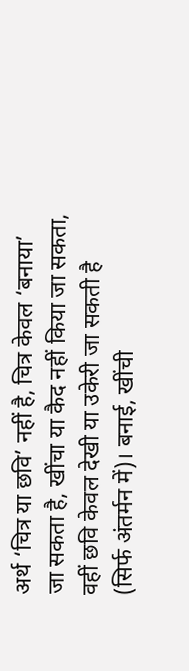अर्थ ‘चित्र या छवि’ नहीं है, चित्र केवल ‘बनाया’ जा सकता है, खींचा या कैद नहीं किया जा सकता, वहीं छवि केवल देखी या उकेरी जा सकती है (सिर्फ अंतर्मन में)। बनाई, खींची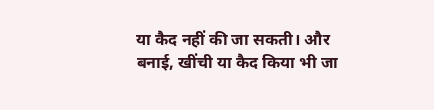या कैद नहीं की जा सकती। और बनाई, खींची या कैद किया भी जा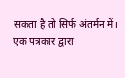सकता है तो सिर्फ अंतर्मन में।
एक पत्रकार द्वारा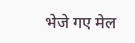भेजे गए मेल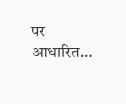पर आधारित…